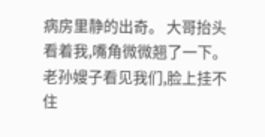病房里静的出奇。 大哥抬头看着我,嘴角微微翘了一下。 老孙嫂子看见我们,脸上挂不住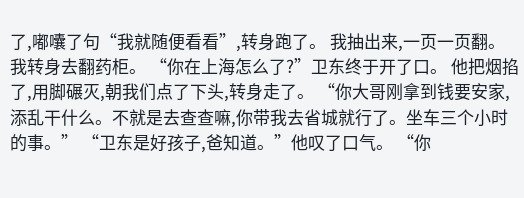了,嘟囔了句“我就随便看看”,转身跑了。 我抽出来,一页一页翻。 我转身去翻药柜。 “你在上海怎么了?”卫东终于开了口。 他把烟掐了,用脚碾灭,朝我们点了下头,转身走了。 “你大哥刚拿到钱要安家,添乱干什么。不就是去查查嘛,你带我去省城就行了。坐车三个小时的事。” “卫东是好孩子,爸知道。”他叹了口气。 “你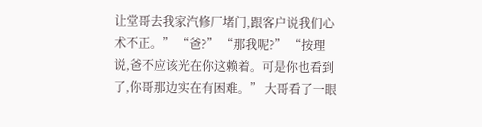让堂哥去我家汽修厂堵门,跟客户说我们心术不正。” “爸?” “那我呢?” “按理说,爸不应该光在你这赖着。可是你也看到了,你哥那边实在有困难。” 大哥看了一眼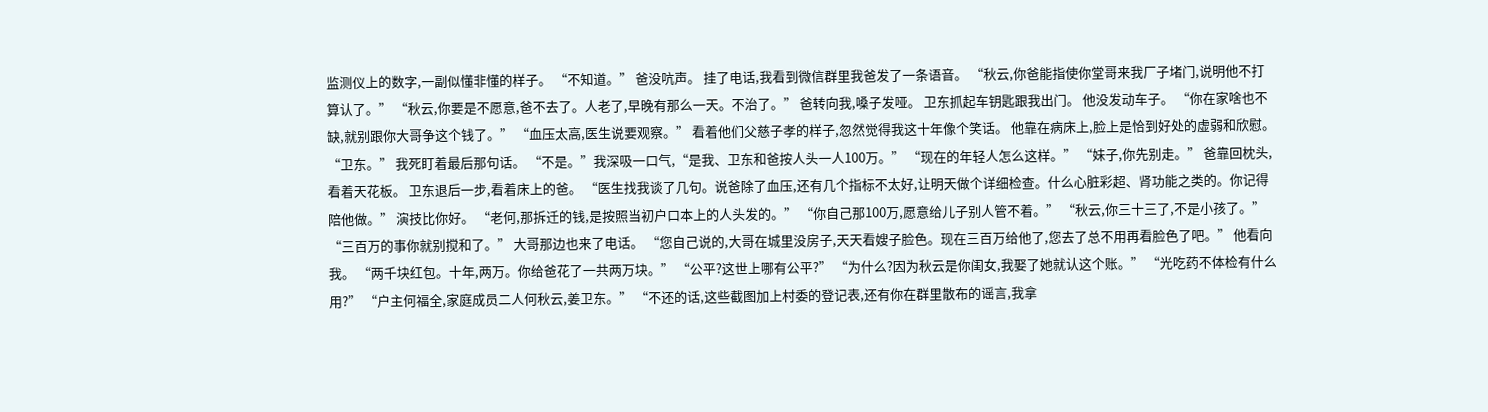监测仪上的数字,一副似懂非懂的样子。 “不知道。” 爸没吭声。 挂了电话,我看到微信群里我爸发了一条语音。 “秋云,你爸能指使你堂哥来我厂子堵门,说明他不打算认了。” “秋云,你要是不愿意,爸不去了。人老了,早晚有那么一天。不治了。” 爸转向我,嗓子发哑。 卫东抓起车钥匙跟我出门。 他没发动车子。 “你在家啥也不缺,就别跟你大哥争这个钱了。” “血压太高,医生说要观察。” 看着他们父慈子孝的样子,忽然觉得我这十年像个笑话。 他靠在病床上,脸上是恰到好处的虚弱和欣慰。 “卫东。” 我死盯着最后那句话。 “不是。”我深吸一口气,“是我、卫东和爸按人头一人100万。” “现在的年轻人怎么这样。” “妹子,你先别走。” 爸靠回枕头,看着天花板。 卫东退后一步,看着床上的爸。 “医生找我谈了几句。说爸除了血压,还有几个指标不太好,让明天做个详细检查。什么心脏彩超、肾功能之类的。你记得陪他做。” 演技比你好。 “老何,那拆迁的钱,是按照当初户口本上的人头发的。” “你自己那100万,愿意给儿子别人管不着。” “秋云,你三十三了,不是小孩了。” “三百万的事你就别搅和了。” 大哥那边也来了电话。 “您自己说的,大哥在城里没房子,天天看嫂子脸色。现在三百万给他了,您去了总不用再看脸色了吧。” 他看向我。 “两千块红包。十年,两万。你给爸花了一共两万块。” “公平?这世上哪有公平?” “为什么?因为秋云是你闺女,我娶了她就认这个账。” “光吃药不体检有什么用?” “户主何福全,家庭成员二人何秋云,姜卫东。” “不还的话,这些截图加上村委的登记表,还有你在群里散布的谣言,我拿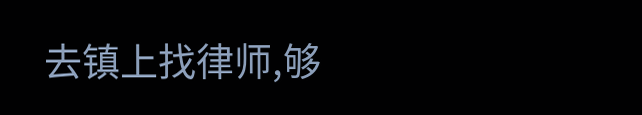去镇上找律师,够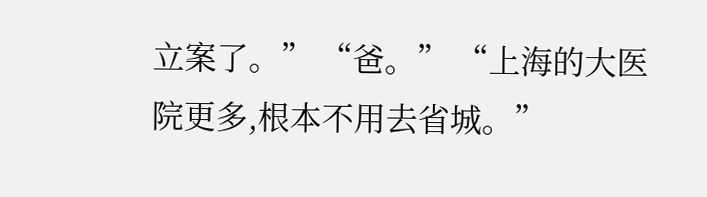立案了。” “爸。” “上海的大医院更多,根本不用去省城。”